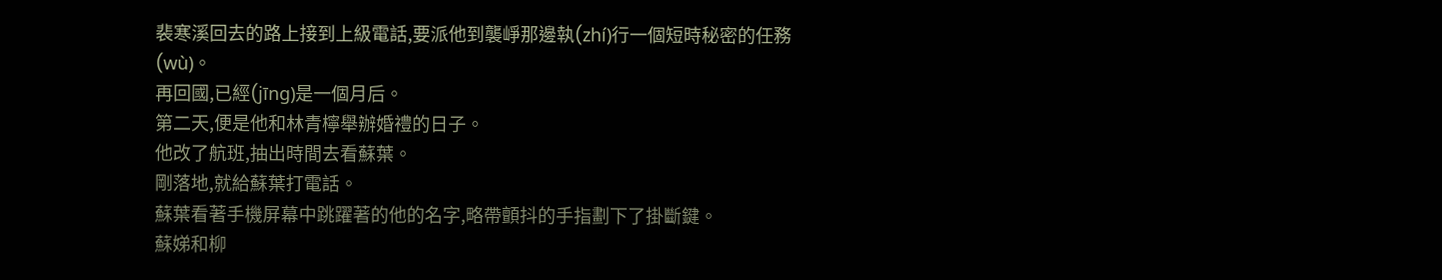裴寒溪回去的路上接到上級電話,要派他到襲崢那邊執(zhí)行一個短時秘密的任務(wù)。
再回國,已經(jīng)是一個月后。
第二天,便是他和林青檸舉辦婚禮的日子。
他改了航班,抽出時間去看蘇葉。
剛落地,就給蘇葉打電話。
蘇葉看著手機屏幕中跳躍著的他的名字,略帶顫抖的手指劃下了掛斷鍵。
蘇娣和柳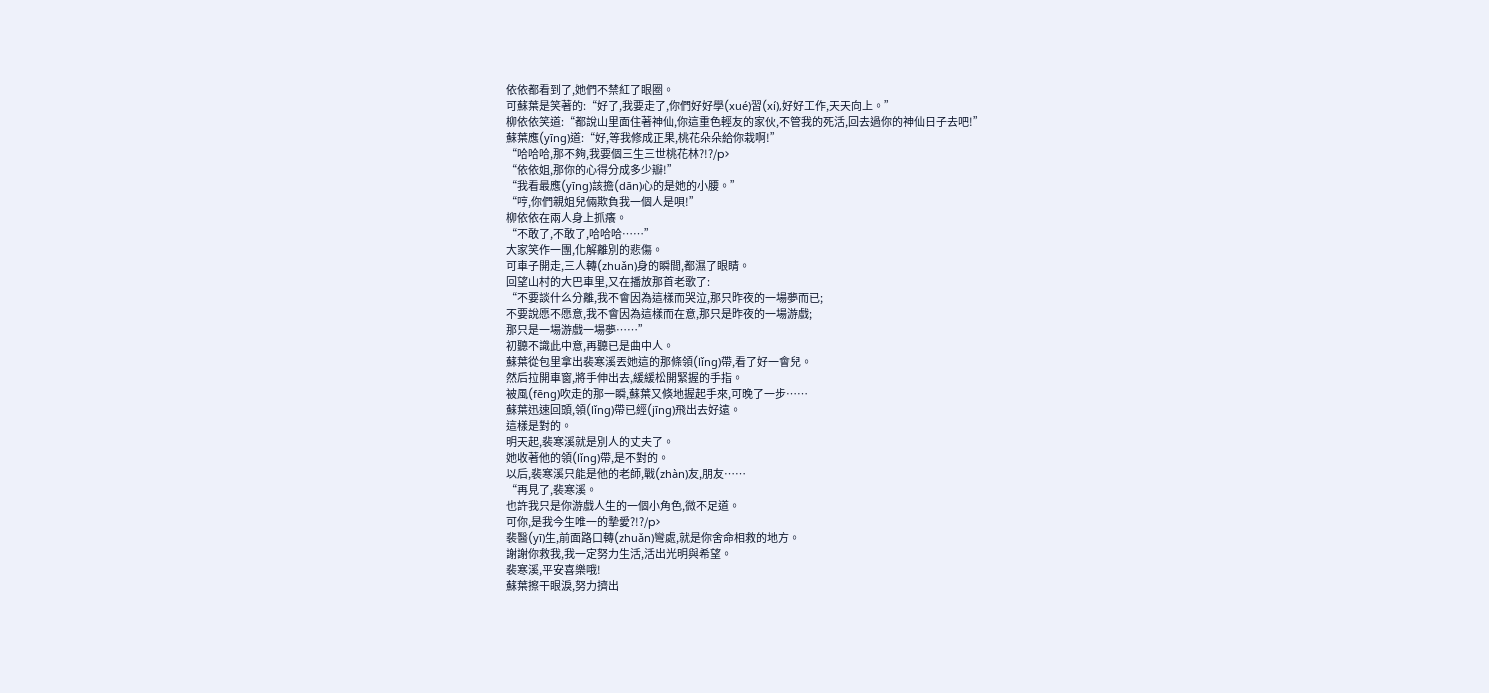依依都看到了,她們不禁紅了眼圈。
可蘇葉是笑著的:“好了,我要走了,你們好好學(xué)習(xí),好好工作,天天向上。”
柳依依笑道:“都說山里面住著神仙,你這重色輕友的家伙,不管我的死活,回去過你的神仙日子去吧!”
蘇葉應(yīng)道:“好,等我修成正果,桃花朵朵給你栽啊!”
“哈哈哈,那不夠,我要個三生三世桃花林?!?/p>
“依依姐,那你的心得分成多少瓣!”
“我看最應(yīng)該擔(dān)心的是她的小腰。”
“哼,你們親姐兒倆欺負我一個人是唄!”
柳依依在兩人身上抓癢。
“不敢了,不敢了,哈哈哈……”
大家笑作一團,化解離別的悲傷。
可車子開走,三人轉(zhuǎn)身的瞬間,都濕了眼睛。
回望山村的大巴車里,又在播放那首老歌了:
“不要談什么分離,我不會因為這樣而哭泣,那只昨夜的一場夢而已;
不要說愿不愿意,我不會因為這樣而在意,那只是昨夜的一場游戲;
那只是一場游戲一場夢……”
初聽不識此中意,再聽已是曲中人。
蘇葉從包里拿出裴寒溪丟她這的那條領(lǐng)帶,看了好一會兒。
然后拉開車窗,將手伸出去,緩緩松開緊握的手指。
被風(fēng)吹走的那一瞬,蘇葉又倏地握起手來,可晚了一步……
蘇葉迅速回頭,領(lǐng)帶已經(jīng)飛出去好遠。
這樣是對的。
明天起,裴寒溪就是別人的丈夫了。
她收著他的領(lǐng)帶,是不對的。
以后,裴寒溪只能是他的老師,戰(zhàn)友,朋友……
“再見了,裴寒溪。
也許我只是你游戲人生的一個小角色,微不足道。
可你,是我今生唯一的摯愛?!?/p>
裴醫(yī)生,前面路口轉(zhuǎn)彎處,就是你舍命相救的地方。
謝謝你救我,我一定努力生活,活出光明與希望。
裴寒溪,平安喜樂哦!
蘇葉擦干眼淚,努力擠出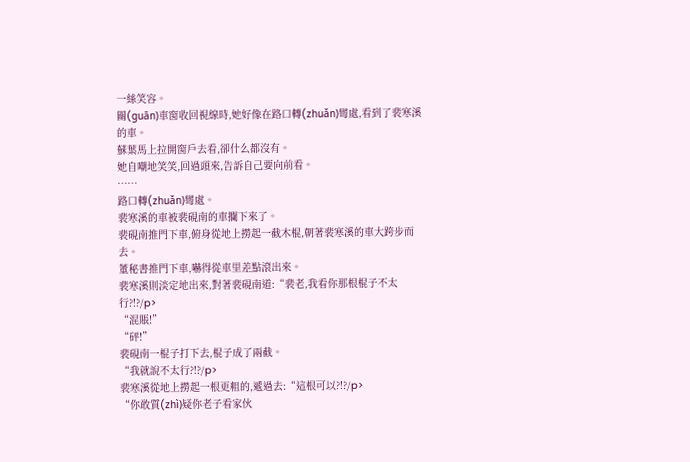一絲笑容。
關(guān)車窗收回視線時,她好像在路口轉(zhuǎn)彎處,看到了裴寒溪的車。
蘇葉馬上拉開窗戶去看,卻什么都沒有。
她自嘲地笑笑,回過頭來,告訴自己要向前看。
……
路口轉(zhuǎn)彎處。
裴寒溪的車被裴硯南的車攔下來了。
裴硯南推門下車,俯身從地上撈起一截木棍,朝著裴寒溪的車大跨步而去。
董秘書推門下車,嚇得從車里差點滾出來。
裴寒溪則淡定地出來,對著裴硯南道:“裴老,我看你那根棍子不太行?!?/p>
“混賬!”
“砰!”
裴硯南一棍子打下去,棍子成了兩截。
“我就說不太行?!?/p>
裴寒溪從地上撈起一根更粗的,遞過去:“這根可以?!?/p>
“你敢質(zhì)疑你老子看家伙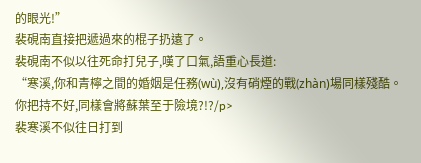的眼光!”
裴硯南直接把遞過來的棍子扔遠了。
裴硯南不似以往死命打兒子,嘆了口氣,語重心長道:
“寒溪,你和青檸之間的婚姻是任務(wù),沒有硝煙的戰(zhàn)場同樣殘酷。
你把持不好,同樣會將蘇葉至于險境?!?/p>
裴寒溪不似往日打到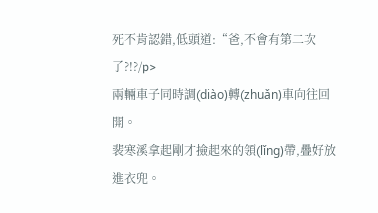死不肯認錯,低頭道:“爸,不會有第二次了?!?/p>
兩輛車子同時調(diào)轉(zhuǎn)車向往回開。
裴寒溪拿起剛才撿起來的領(lǐng)帶,疊好放進衣兜。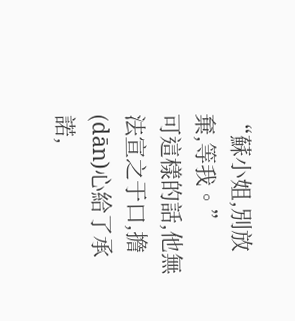“蘇小姐,別放棄,等我。”
可這樣的話,他無法宣之于口,擔(dān)心給了承諾,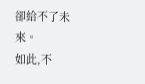卻給不了未來。
如此,不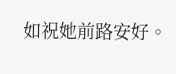如祝她前路安好。